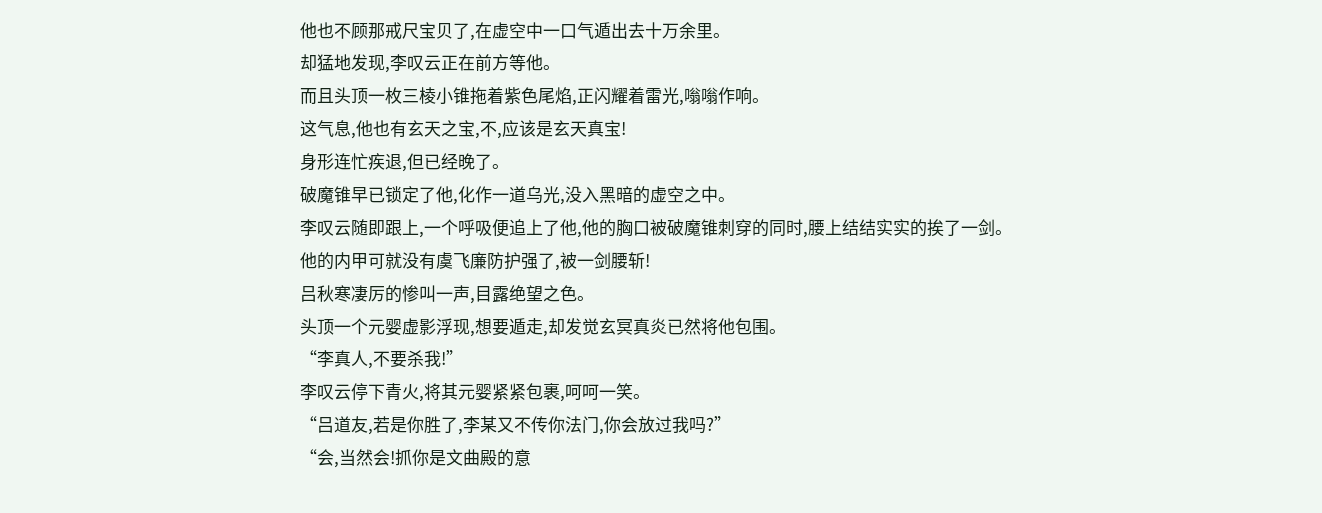他也不顾那戒尺宝贝了,在虚空中一口气遁出去十万余里。
却猛地发现,李叹云正在前方等他。
而且头顶一枚三棱小锥拖着紫色尾焰,正闪耀着雷光,嗡嗡作响。
这气息,他也有玄天之宝,不,应该是玄天真宝!
身形连忙疾退,但已经晚了。
破魔锥早已锁定了他,化作一道乌光,没入黑暗的虚空之中。
李叹云随即跟上,一个呼吸便追上了他,他的胸口被破魔锥刺穿的同时,腰上结结实实的挨了一剑。
他的内甲可就没有虞飞廉防护强了,被一剑腰斩!
吕秋寒凄厉的惨叫一声,目露绝望之色。
头顶一个元婴虚影浮现,想要遁走,却发觉玄冥真炎已然将他包围。
“李真人,不要杀我!”
李叹云停下青火,将其元婴紧紧包裹,呵呵一笑。
“吕道友,若是你胜了,李某又不传你法门,你会放过我吗?”
“会,当然会!抓你是文曲殿的意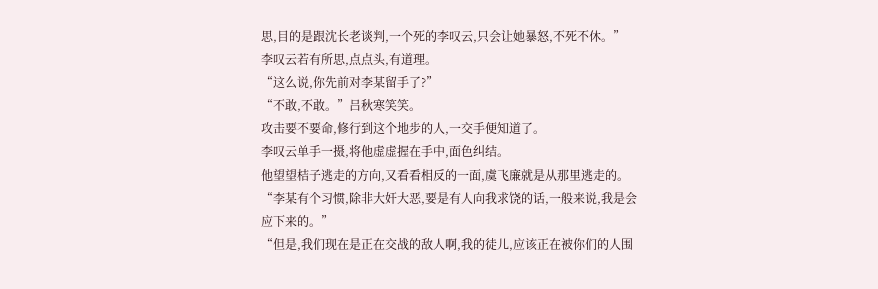思,目的是跟沈长老谈判,一个死的李叹云,只会让她暴怒,不死不休。”
李叹云若有所思,点点头,有道理。
“这么说,你先前对李某留手了?”
“不敢,不敢。”吕秋寒笑笑。
攻击要不要命,修行到这个地步的人,一交手便知道了。
李叹云单手一摄,将他虚虚握在手中,面色纠结。
他望望桔子逃走的方向,又看看相反的一面,虞飞廉就是从那里逃走的。
“李某有个习惯,除非大奸大恶,要是有人向我求饶的话,一般来说,我是会应下来的。”
“但是,我们现在是正在交战的敌人啊,我的徒儿,应该正在被你们的人围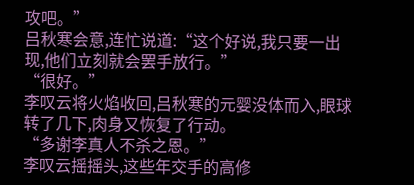攻吧。”
吕秋寒会意,连忙说道:“这个好说,我只要一出现,他们立刻就会罢手放行。”
“很好。”
李叹云将火焰收回,吕秋寒的元婴没体而入,眼球转了几下,肉身又恢复了行动。
“多谢李真人不杀之恩。”
李叹云摇摇头,这些年交手的高修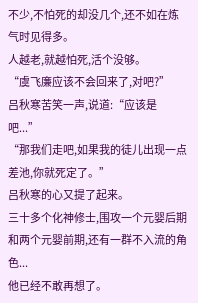不少,不怕死的却没几个,还不如在炼气时见得多。
人越老,就越怕死,活个没够。
“虞飞廉应该不会回来了,对吧?”
吕秋寒苦笑一声,说道:“应该是吧...”
“那我们走吧,如果我的徒儿出现一点差池,你就死定了。”
吕秋寒的心又提了起来。
三十多个化神修士,围攻一个元婴后期和两个元婴前期,还有一群不入流的角色...
他已经不敢再想了。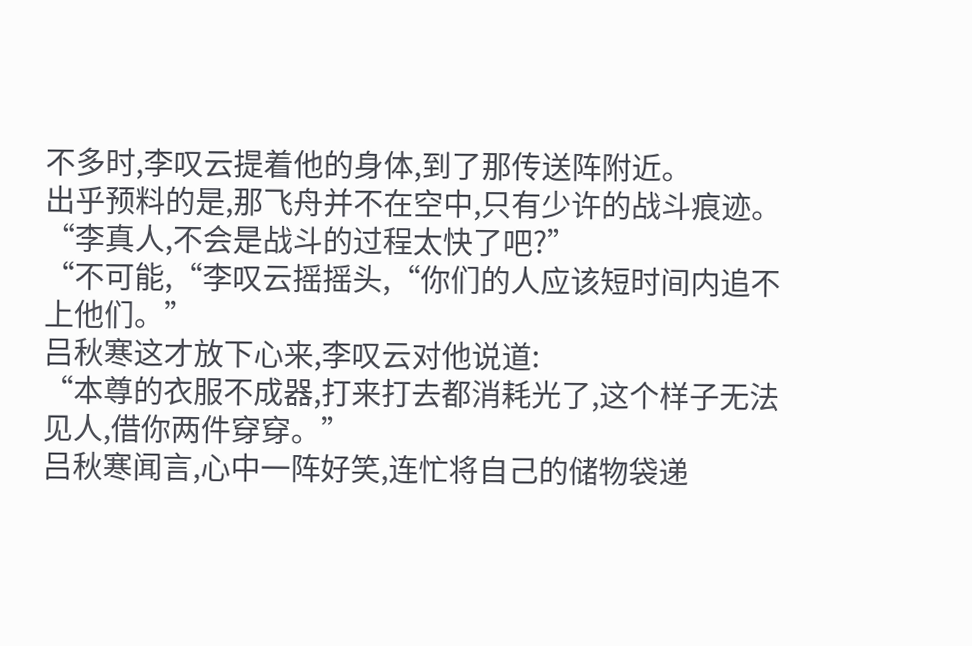不多时,李叹云提着他的身体,到了那传送阵附近。
出乎预料的是,那飞舟并不在空中,只有少许的战斗痕迹。
“李真人,不会是战斗的过程太快了吧?”
“不可能,“李叹云摇摇头,“你们的人应该短时间内追不上他们。”
吕秋寒这才放下心来,李叹云对他说道:
“本尊的衣服不成器,打来打去都消耗光了,这个样子无法见人,借你两件穿穿。”
吕秋寒闻言,心中一阵好笑,连忙将自己的储物袋递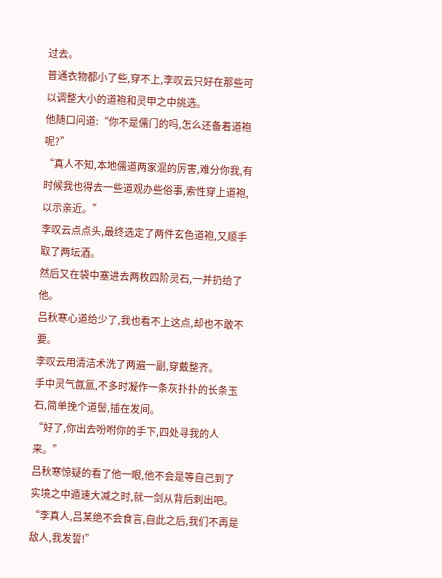过去。
普通衣物都小了些,穿不上,李叹云只好在那些可以调整大小的道袍和灵甲之中挑选。
他随口问道:“你不是儒门的吗,怎么还备着道袍呢?”
“真人不知,本地儒道两家混的厉害,难分你我,有时候我也得去一些道观办些俗事,索性穿上道袍,以示亲近。”
李叹云点点头,最终选定了两件玄色道袍,又顺手取了两坛酒。
然后又在袋中塞进去两枚四阶灵石,一并扔给了他。
吕秋寒心道给少了,我也看不上这点,却也不敢不要。
李叹云用清洁术洗了两遍一副,穿戴整齐。
手中灵气氤氲,不多时凝作一条灰扑扑的长条玉石,简单挽个道髻,插在发间。
“好了,你出去吩咐你的手下,四处寻我的人来。”
吕秋寒惊疑的看了他一眼,他不会是等自己到了实境之中遁速大减之时,就一剑从背后刺出吧。
“李真人,吕某绝不会食言,自此之后,我们不再是敌人,我发誓!”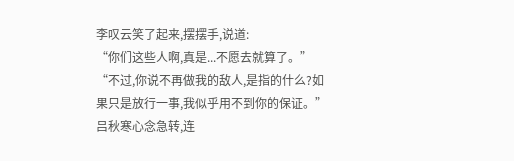李叹云笑了起来,摆摆手,说道:
“你们这些人啊,真是...不愿去就算了。”
“不过,你说不再做我的敌人,是指的什么?如果只是放行一事,我似乎用不到你的保证。”
吕秋寒心念急转,连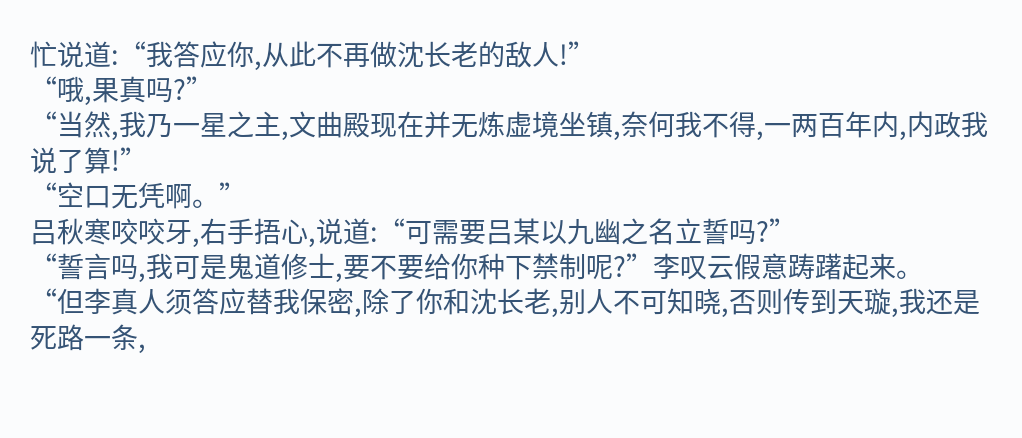忙说道:“我答应你,从此不再做沈长老的敌人!”
“哦,果真吗?”
“当然,我乃一星之主,文曲殿现在并无炼虚境坐镇,奈何我不得,一两百年内,内政我说了算!”
“空口无凭啊。”
吕秋寒咬咬牙,右手捂心,说道:“可需要吕某以九幽之名立誓吗?”
“誓言吗,我可是鬼道修士,要不要给你种下禁制呢?”李叹云假意踌躇起来。
“但李真人须答应替我保密,除了你和沈长老,别人不可知晓,否则传到天璇,我还是死路一条,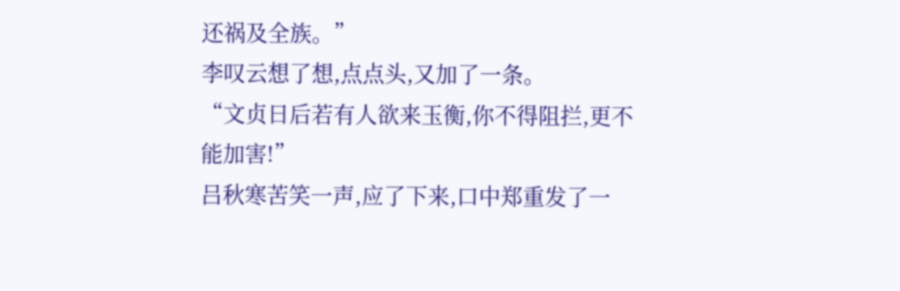还祸及全族。”
李叹云想了想,点点头,又加了一条。
“文贞日后若有人欲来玉衡,你不得阻拦,更不能加害!”
吕秋寒苦笑一声,应了下来,口中郑重发了一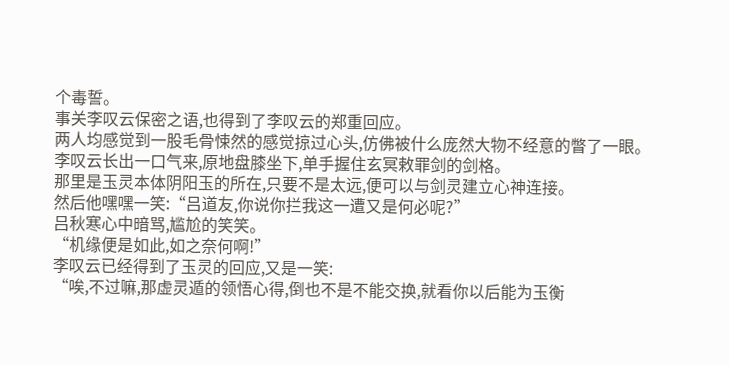个毒誓。
事关李叹云保密之语,也得到了李叹云的郑重回应。
两人均感觉到一股毛骨悚然的感觉掠过心头,仿佛被什么庞然大物不经意的瞥了一眼。
李叹云长出一口气来,原地盘膝坐下,单手握住玄冥敕罪剑的剑格。
那里是玉灵本体阴阳玉的所在,只要不是太远,便可以与剑灵建立心神连接。
然后他嘿嘿一笑:“吕道友,你说你拦我这一遭又是何必呢?”
吕秋寒心中暗骂,尴尬的笑笑。
“机缘便是如此,如之奈何啊!”
李叹云已经得到了玉灵的回应,又是一笑:
“唉,不过嘛,那虚灵遁的领悟心得,倒也不是不能交换,就看你以后能为玉衡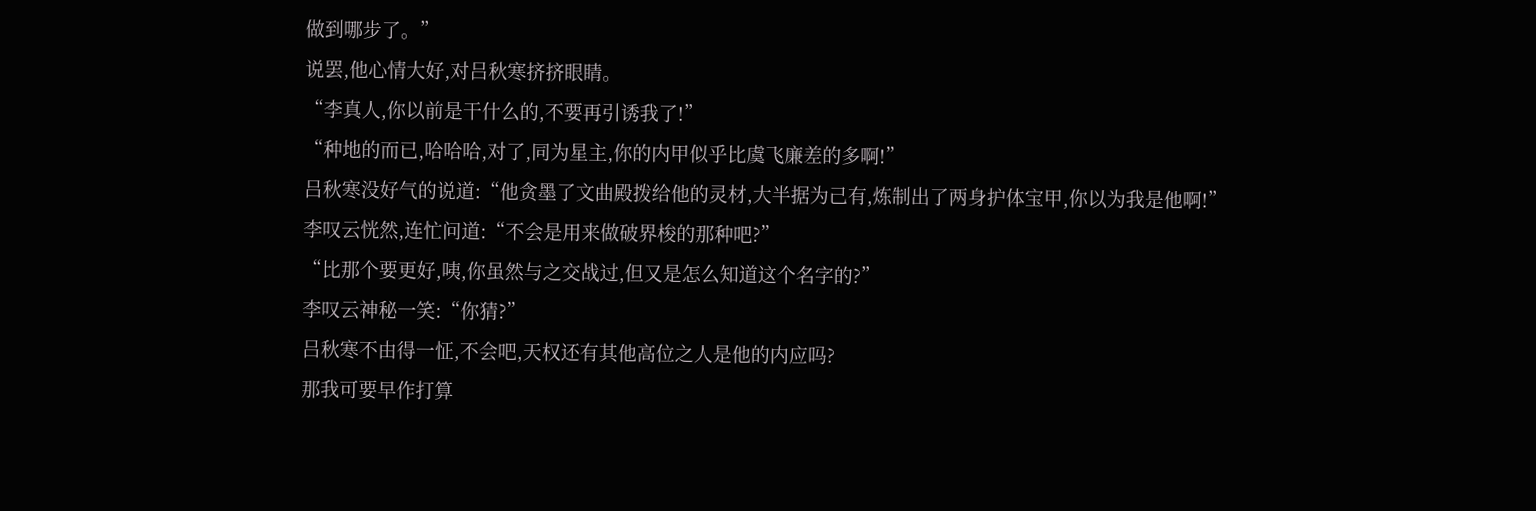做到哪步了。”
说罢,他心情大好,对吕秋寒挤挤眼睛。
“李真人,你以前是干什么的,不要再引诱我了!”
“种地的而已,哈哈哈,对了,同为星主,你的内甲似乎比虞飞廉差的多啊!”
吕秋寒没好气的说道:“他贪墨了文曲殿拨给他的灵材,大半据为己有,炼制出了两身护体宝甲,你以为我是他啊!”
李叹云恍然,连忙问道:“不会是用来做破界梭的那种吧?”
“比那个要更好,咦,你虽然与之交战过,但又是怎么知道这个名字的?”
李叹云神秘一笑:“你猜?”
吕秋寒不由得一怔,不会吧,天权还有其他高位之人是他的内应吗?
那我可要早作打算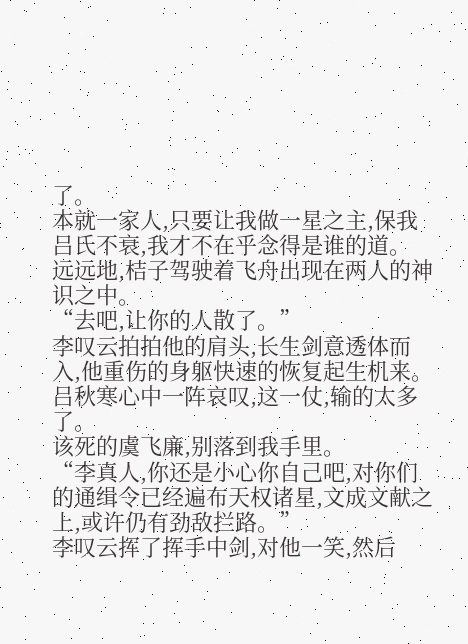了。
本就一家人,只要让我做一星之主,保我吕氏不衰,我才不在乎念得是谁的道。
远远地,桔子驾驶着飞舟出现在两人的神识之中。
“去吧,让你的人散了。”
李叹云拍拍他的肩头,长生剑意透体而入,他重伤的身躯快速的恢复起生机来。
吕秋寒心中一阵哀叹,这一仗,输的太多了。
该死的虞飞廉,别落到我手里。
“李真人,你还是小心你自己吧,对你们的通缉令已经遍布天权诸星,文成文献之上,或许仍有劲敌拦路。”
李叹云挥了挥手中剑,对他一笑,然后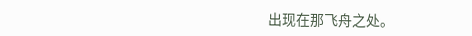出现在那飞舟之处。